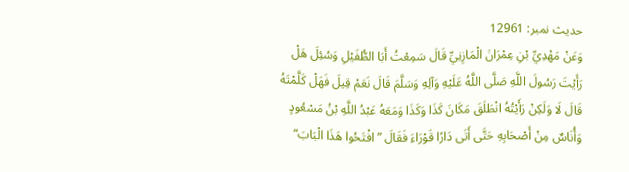حدیث نمبر: 12961
وَعَنْ مَهْدِيِّ بْنِ عِمْرَانَ الْمَازِنِيِّ قَالَ سَمِعْتُ أَبَا الطُّفَيْلِ وَسُئِلَ هَلْ رَأَيْتَ رَسُولَ اللَّهِ صَلَّى اللَّهُ عَلَيْهِ وَآلِهِ وَسَلَّمَ قَالَ نَعَمْ قِيلَ فَهَلْ كَلَّمْتَهُ قَالَ لَا وَلَكِنْ رَأَيْتُهُ انْطَلَقَ مَكَانَ كَذَا وَكَذَا وَمَعَهُ عَبْدُ اللَّهِ بْنُ مَسْعُودٍ وَأُنَاسٌ مِنْ أَصْحَابِهِ حَتَّى أَتَى دَارًا قَوْرَاءَ فَقَالَ ”افْتَحُوا هَذَا الْبَابَ“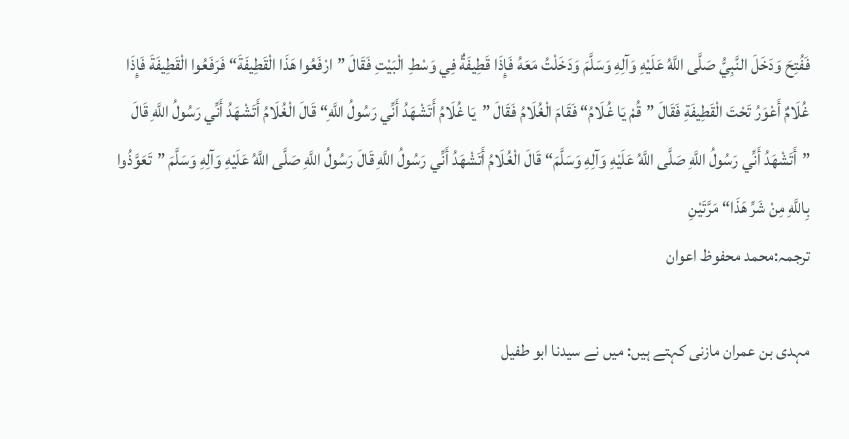فَفُتِحَ وَدَخَلَ النَّبِيُّ صَلَّى اللَّهُ عَلَيْهِ وَآلِهِ وَسَلَّمَ وَدَخَلْتُ مَعَهُ فَإِذَا قَطِيفَةٌ فِي وَسْطِ الْبَيْتِ فَقَالَ ”ارْفَعُوا هَذَا الْقَطِيفَةَ“ فَرَفَعُوا الْقَطِيفَةَ فَإِذَا غُلَامٌ أَعْوَرُ تَحْتَ الْقَطِيفَةِ فَقَالَ ”قُمْ يَا غُلَامُ“ فَقَامَ الْغُلَامُ فَقَالَ ”يَا غُلَامُ أَتَشْهَدُ أَنِّي رَسُولُ اللَّهِ“ قَالَ الْغُلَامُ أَتَشْهَدُ أَنِّي رَسُولُ اللَّهِ قَالَ ”أَتَشْهَدُ أَنِّي رَسُولُ اللَّهِ صَلَّى اللَّهُ عَلَيْهِ وَآلِهِ وَسَلَّمَ“ قَالَ الْغُلَامُ أَتَشْهَدُ أَنِّي رَسُولُ اللَّهِ قَالَ رَسُولُ اللَّهِ صَلَّى اللَّهُ عَلَيْهِ وَآلِهِ وَسَلَّمَ ”تَعَوَّذُوا بِاللَّهِ مِنْ شَرِّ هَذَا“ مَرَّتَيْنِ
ترجمہ:محمد محفوظ اعوان

مہدی بن عمران مازنی کہتے ہیں: میں نے سیدنا ابو طفیل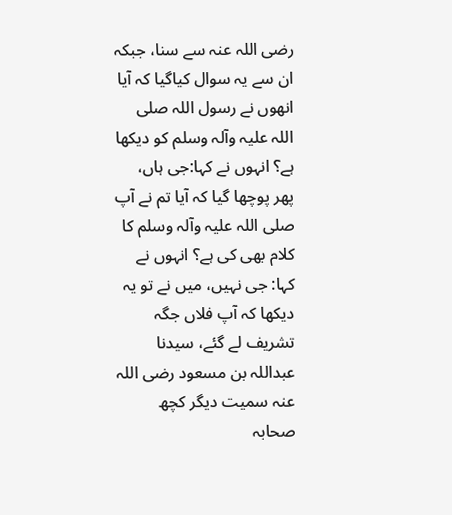رضی اللہ عنہ سے سنا، جبکہ ان سے یہ سوال کیاگیا کہ آیا انھوں نے رسول اللہ صلی اللہ علیہ وآلہ وسلم کو دیکھا ہے؟ انہوں نے کہا:جی ہاں، پھر پوچھا گیا کہ آیا تم نے آپ صلی اللہ علیہ وآلہ وسلم کا کلام بھی کی ہے؟ انہوں نے کہا: جی نہیں، میں نے تو یہ دیکھا کہ آپ فلاں جگہ تشریف لے گئے، سیدنا عبداللہ بن مسعود رضی اللہ عنہ سمیت دیگر کچھ صحابہ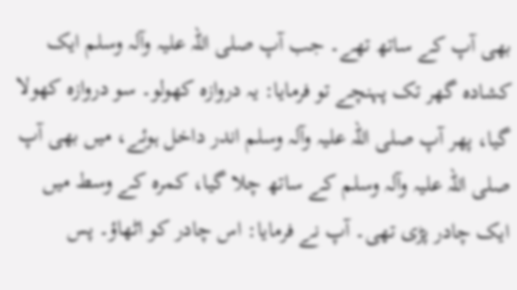بھی آپ کے ساتھ تھے۔ جب آپ صلی اللہ علیہ وآلہ وسلم ایک کشادہ گھر تک پہنچے تو فرمایا: یہ دروازہ کھولو۔ سو دروازہ کھولا گیا، پھر آپ صلی اللہ علیہ وآلہ وسلم اندر داخل ہوئے، میں بھی آپ صلی اللہ علیہ وآلہ وسلم کے ساتھ چلا گیا، کمرہ کے وسط میں ایک چادر پڑی تھی۔ آپ نے فرمایا: اس چادر کو اٹھاؤ۔ پس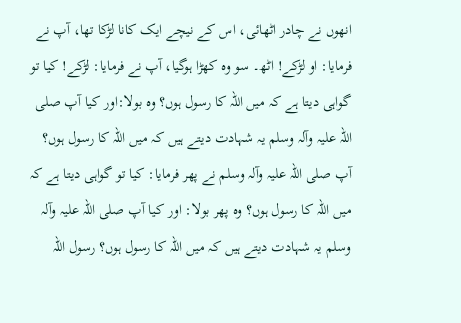انھوں نے چادر اٹھائی، اس کے نیچے ایک کانا لڑکا تھا، آپ نے فرمایا: او لڑکے! اٹھ۔ سو وہ کھڑا ہوگیا، آپ نے فرمایا: لڑکے! کیا تو گواہی دیتا ہے کہ میں اللہ کا رسول ہوں؟ وہ بولا:اور کیا آپ صلی اللہ علیہ وآلہ وسلم یہ شہادت دیتے ہیں کہ میں اللہ کا رسول ہوں؟ آپ صلی اللہ علیہ وآلہ وسلم نے پھر فرمایا: کیا تو گواہی دیتا ہے کہ میں اللہ کا رسول ہوں؟ وہ پھر بولا: اور کیا آپ صلی اللہ علیہ وآلہ وسلم یہ شہادت دیتے ہیں کہ میں اللہ کا رسول ہوں؟ رسول اللہ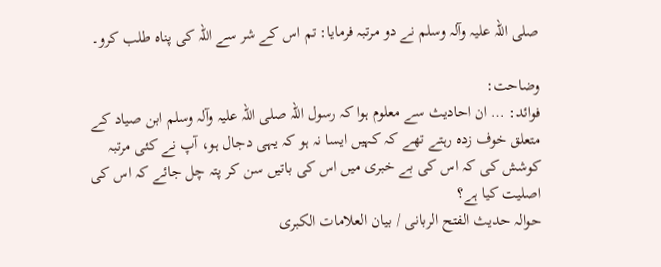صلی اللہ علیہ وآلہ وسلم نے دو مرتبہ فرمایا: تم اس کے شر سے اللہ کی پناہ طلب کرو۔

وضاحت:
فوائد: … ان احادیث سے معلوم ہوا کہ رسول اللہ صلی اللہ علیہ وآلہ وسلم ابن صیاد کے متعلق خوف زدہ رہتے تھے کہ کہیں ایسا نہ ہو کہ یہی دجال ہو، آپ نے کئی مرتبہ کوشش کی کہ اس کی بے خبری میں اس کی باتیں سن کر پتہ چل جائے کہ اس کی اصلیت کیا ہے؟
حوالہ حدیث الفتح الربانی / بيان العلامات الكبرى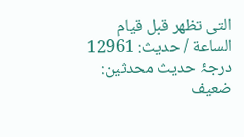التى تظهر قبل قيام الساعة / حدیث: 12961
درجۂ حدیث محدثین: ضعیف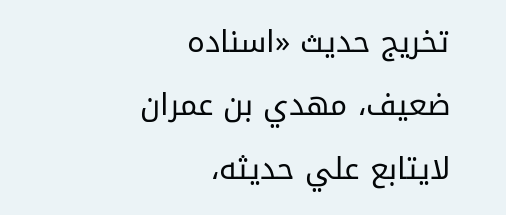تخریج حدیث «اسناده ضعيف، مهدي بن عمران لايتابع علي حديثه،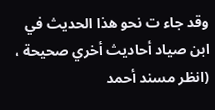وقد جاء ت نحو ھذا الحديث في ابن صياد أحاديث أخري صحيحة ، (انظر مسند أحمد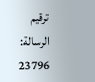ترقيم الرسالة: 23796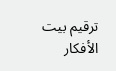ترقیم بيت الأفكار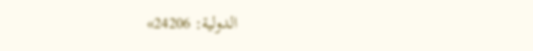الدولية: 24206»